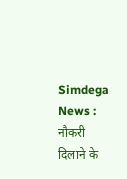Simdega News : नौकरी दिलाने के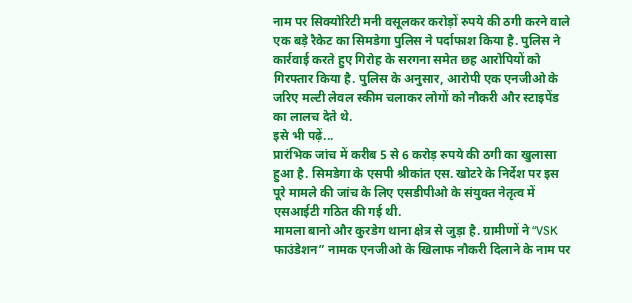नाम पर सिक्योरिटी मनी वसूलकर करोड़ों रुपये की ठगी करने वाले एक बड़े रैकेट का सिमडेगा पुलिस ने पर्दाफाश किया है. पुलिस ने कार्रवाई करते हुए गिरोह के सरगना समेत छह आरोपियों को गिरफ्तार किया है. पुलिस के अनुसार, आरोपी एक एनजीओ के जरिए मल्टी लेवल स्कीम चलाकर लोगों को नौकरी और स्टाइपेंड का लालच देते थे.
इसे भी पढ़ें...
प्रारंभिक जांच में करीब 5 से 6 करोड़ रुपये की ठगी का खुलासा हुआ है. सिमडेगा के एसपी श्रीकांत एस. खोटरे के निर्देश पर इस पूरे मामले की जांच के लिए एसडीपीओ के संयुक्त नेतृत्व में एसआईटी गठित की गई थी.
मामला बानो और कुरडेग थाना क्षेत्र से जुड़ा है. ग्रामीणों ने “VSK फाउंडेशन” नामक एनजीओ के खिलाफ नौकरी दिलाने के नाम पर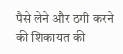पैसे लेने और ठगी करने की शिकायत की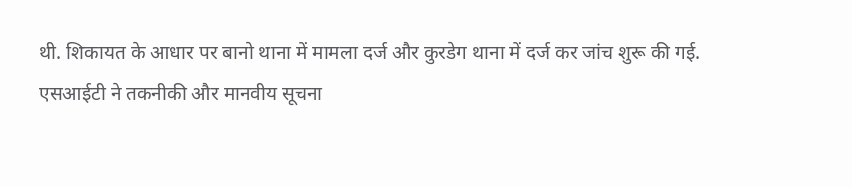थी. शिकायत के आधार पर बानो थाना में मामला दर्ज और कुरडेग थाना में दर्ज कर जांच शुरू की गई.
एसआईटी ने तकनीकी और मानवीय सूचना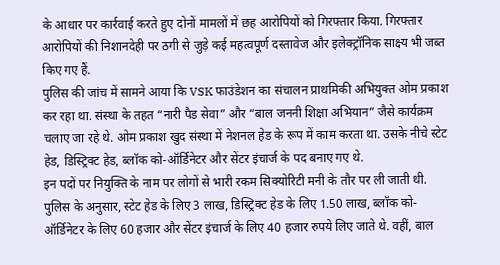के आधार पर कार्रवाई करते हुए दोनों मामलों में छह आरोपियों को गिरफ्तार किया. गिरफ्तार आरोपियों की निशानदेही पर ठगी से जुड़े कई महत्वपूर्ण दस्तावेज और इलेक्ट्रॉनिक साक्ष्य भी जब्त किए गए हैं.
पुलिस की जांच में सामने आया कि VSK फाउंडेशन का संचालन प्राथमिकी अभियुक्त ओम प्रकाश कर रहा था. संस्था के तहत “नारी पैड सेवा” और “बाल जननी शिक्षा अभियान” जैसे कार्यक्रम चलाए जा रहे थे. ओम प्रकाश खुद संस्था में नेशनल हेड के रूप में काम करता था. उसके नीचे स्टेट हेड, डिस्ट्रिक्ट हेड, ब्लॉक को-ऑर्डिनेटर और सेंटर इंचार्ज के पद बनाए गए थे.
इन पदों पर नियुक्ति के नाम पर लोगों से भारी रकम सिक्योरिटी मनी के तौर पर ली जाती थी. पुलिस के अनुसार, स्टेट हेड के लिए 3 लाख, डिस्ट्रिक्ट हेड के लिए 1.50 लाख, ब्लॉक को-ऑर्डिनेटर के लिए 60 हजार और सेंटर इंचार्ज के लिए 40 हजार रुपये लिए जाते थे. वहीं, बाल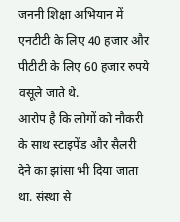जननी शिक्षा अभियान में एनटीटी के लिए 40 हजार और पीटीटी के लिए 60 हजार रुपये वसूले जाते थे.
आरोप है कि लोगों को नौकरी के साथ स्टाइपेंड और सैलरी देने का झांसा भी दिया जाता था. संस्था से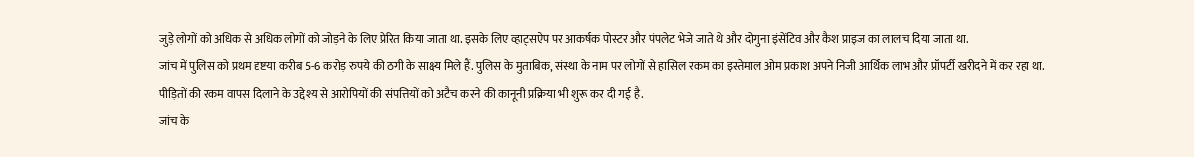जुड़े लोगों को अधिक से अधिक लोगों को जोड़ने के लिए प्रेरित किया जाता था. इसके लिए व्हाट्सऐप पर आकर्षक पोस्टर और पंपलेट भेजे जाते थे और दोगुना इंसेंटिव और कैश प्राइज का लालच दिया जाता था.
जांच में पुलिस को प्रथम दृष्टया करीब 5-6 करोड़ रुपये की ठगी के साक्ष्य मिले हैं. पुलिस के मुताबिक, संस्था के नाम पर लोगों से हासिल रकम का इस्तेमाल ओम प्रकाश अपने निजी आर्थिक लाभ और प्रॉपर्टी खरीदने में कर रहा था. पीड़ितों की रकम वापस दिलाने के उद्देश्य से आरोपियों की संपत्तियों को अटैच करने की कानूनी प्रक्रिया भी शुरू कर दी गई है.
जांच के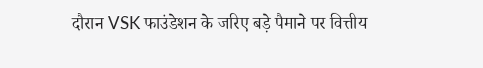दौरान VSK फाउंडेशन के जरिए बड़े पैमाने पर वित्तीय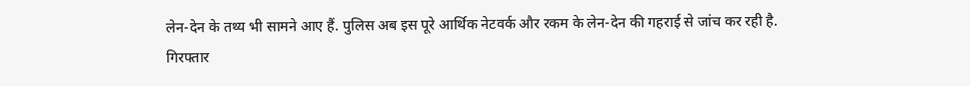लेन-देन के तथ्य भी सामने आए हैं. पुलिस अब इस पूरे आर्थिक नेटवर्क और रकम के लेन-देन की गहराई से जांच कर रही है.
गिरफ्तार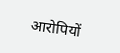आरोपियों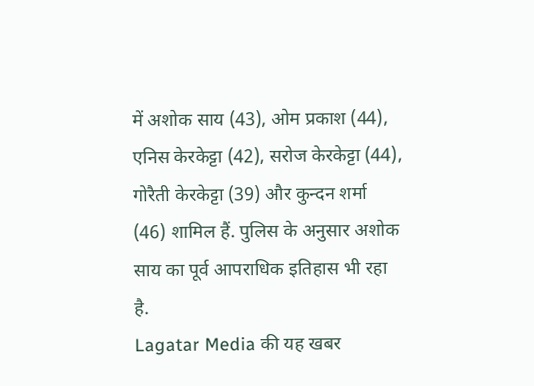में अशोक साय (43), ओम प्रकाश (44), एनिस केरकेट्टा (42), सरोज केरकेट्टा (44), गोरैती केरकेट्टा (39) और कुन्दन शर्मा (46) शामिल हैं. पुलिस के अनुसार अशोक साय का पूर्व आपराधिक इतिहास भी रहा है.
Lagatar Media की यह खबर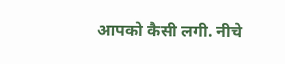आपको कैसी लगी. नीचे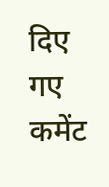दिए गए कमेंट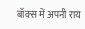बॉक्स में अपनी राय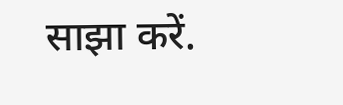साझा करें.